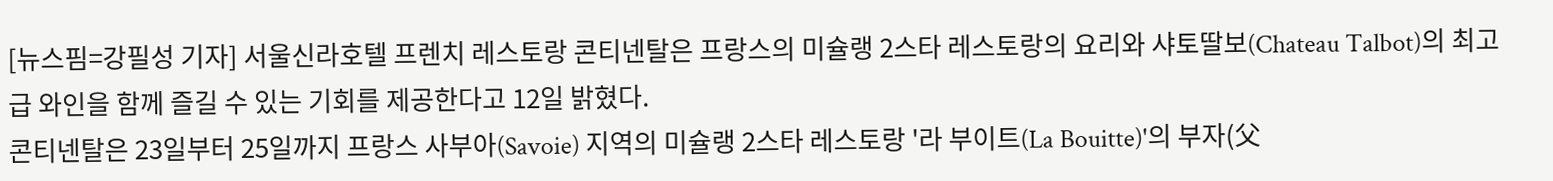[뉴스핌=강필성 기자] 서울신라호텔 프렌치 레스토랑 콘티넨탈은 프랑스의 미슐랭 2스타 레스토랑의 요리와 샤토딸보(Chateau Talbot)의 최고급 와인을 함께 즐길 수 있는 기회를 제공한다고 12일 밝혔다.
콘티넨탈은 23일부터 25일까지 프랑스 사부아(Savoie) 지역의 미슐랭 2스타 레스토랑 '라 부이트(La Bouitte)'의 부자(父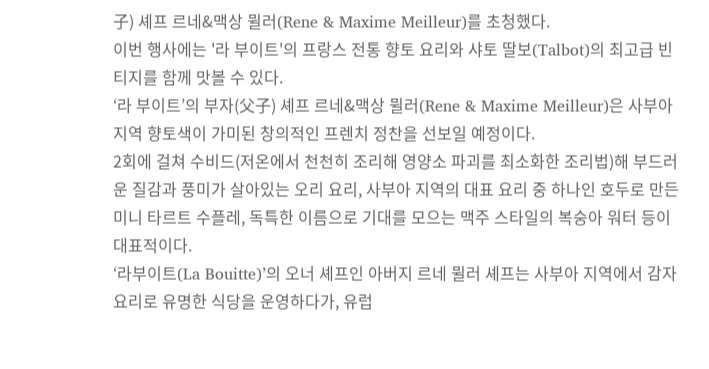子) 셰프 르네&맥상 뮐러(Rene & Maxime Meilleur)를 초청했다.
이번 행사에는 '라 부이트'의 프랑스 전통 향토 요리와 샤토 딸보(Talbot)의 최고급 빈티지를 함께 맛볼 수 있다.
‘라 부이트’의 부자(父子) 셰프 르네&맥상 뮐러(Rene & Maxime Meilleur)은 사부아 지역 향토색이 가미된 창의적인 프렌치 정찬을 선보일 예정이다.
2회에 걸쳐 수비드(저온에서 천천히 조리해 영양소 파괴를 최소화한 조리법)해 부드러운 질감과 풍미가 살아있는 오리 요리, 사부아 지역의 대표 요리 중 하나인 호두로 만든 미니 타르트 수플레, 독특한 이름으로 기대를 모으는 맥주 스타일의 복숭아 워터 등이 대표적이다.
‘라부이트(La Bouitte)’의 오너 셰프인 아버지 르네 뮐러 셰프는 사부아 지역에서 감자 요리로 유명한 식당을 운영하다가, 유럽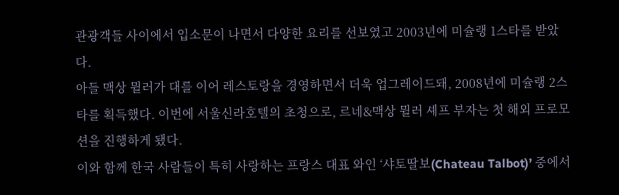관광객들 사이에서 입소문이 나면서 다양한 요리를 선보였고 2003년에 미슐랭 1스타를 받았다.
아들 맥상 뮐러가 대를 이어 레스토랑을 경영하면서 더욱 업그레이드돼, 2008년에 미슐랭 2스타를 획득했다. 이번에 서울신라호텔의 초청으로, 르네&맥상 뮐러 셰프 부자는 첫 해외 프로모션을 진행하게 됐다.
이와 함께 한국 사람들이 특히 사랑하는 프랑스 대표 와인 ‘샤토딸보(Chateau Talbot)’ 중에서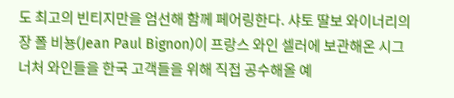도 최고의 빈티지만을 엄선해 함께 페어링한다. 샤토 딸보 와이너리의 장 폴 비뇽(Jean Paul Bignon)이 프랑스 와인 셀러에 보관해온 시그너처 와인들을 한국 고객들을 위해 직접 공수해올 예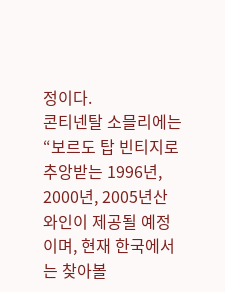정이다.
콘티넨탈 소믈리에는 “보르도 탑 빈티지로 추앙받는 1996년, 2000년, 2005년산 와인이 제공될 예정이며, 현재 한국에서는 찾아볼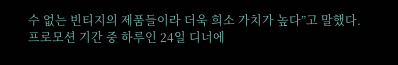수 없는 빈티지의 제품들이라 더욱 희소 가치가 높다”고 말했다.
프로모션 기간 중 하루인 24일 디너에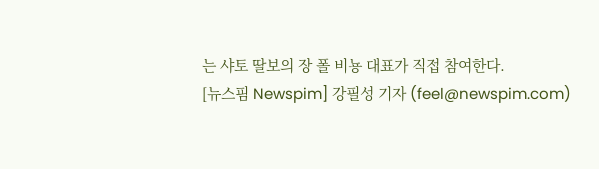는 샤토 딸보의 장 폴 비뇽 대표가 직접 참여한다.
[뉴스핌 Newspim] 강필성 기자 (feel@newspim.com)